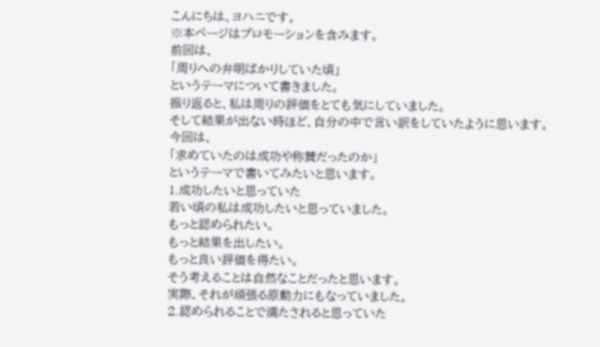こんにちは、ヨハニです。
※本ページはプロモーションを含みます。
前回は、
「周りへの弁明ばかりしていた頃」
というテーマについて書きました。
振り返ると、私は周りの評価をとても気にしていました。
そして結果が出ない時ほど、自分の中で言い訳をしていたように思います。
今回は、
「求めていたのは成功や称賛だったのか」
というテーマで書いてみたいと思います。
1.成功したいと思っていた
若い頃の私は成功したいと思っていました。
もっと認められたい。
もっと結果を出したい。
もっと良い評価を得たい。
そう考えることは自然なことだったと思います。
実際、それが頑張る原動力にもなっていました。
2.認められることで満たされると思っていた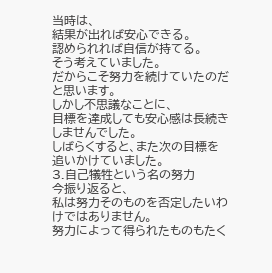当時は、
結果が出れば安心できる。
認められれば自信が持てる。
そう考えていました。
だからこそ努力を続けていたのだと思います。
しかし不思議なことに、
目標を達成しても安心感は長続きしませんでした。
しばらくすると、また次の目標を追いかけていました。
3.自己犠牲という名の努力
今振り返ると、
私は努力そのものを否定したいわけではありません。
努力によって得られたものもたく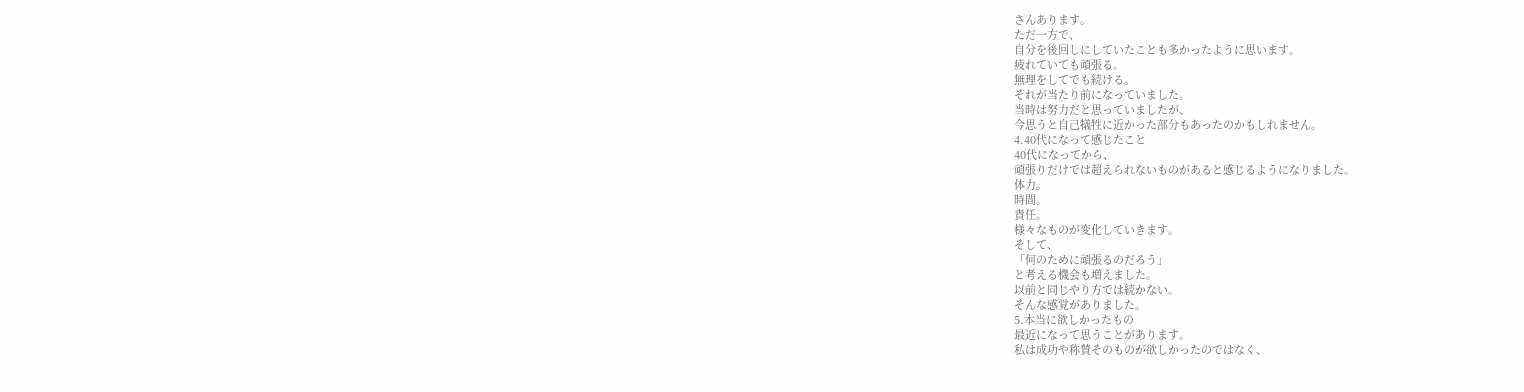さんあります。
ただ一方で、
自分を後回しにしていたことも多かったように思います。
疲れていても頑張る。
無理をしてでも続ける。
それが当たり前になっていました。
当時は努力だと思っていましたが、
今思うと自己犠牲に近かった部分もあったのかもしれません。
4.40代になって感じたこと
40代になってから、
頑張りだけでは超えられないものがあると感じるようになりました。
体力。
時間。
責任。
様々なものが変化していきます。
そして、
「何のために頑張るのだろう」
と考える機会も増えました。
以前と同じやり方では続かない。
そんな感覚がありました。
5.本当に欲しかったもの
最近になって思うことがあります。
私は成功や称賛そのものが欲しかったのではなく、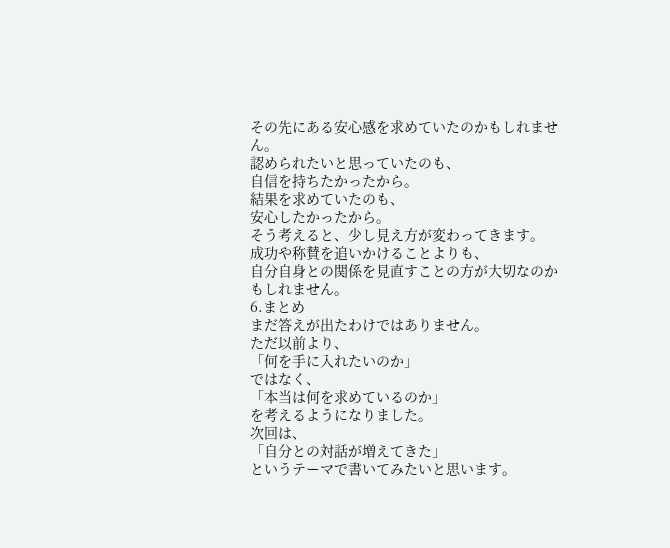その先にある安心感を求めていたのかもしれません。
認められたいと思っていたのも、
自信を持ちたかったから。
結果を求めていたのも、
安心したかったから。
そう考えると、少し見え方が変わってきます。
成功や称賛を追いかけることよりも、
自分自身との関係を見直すことの方が大切なのかもしれません。
6.まとめ
まだ答えが出たわけではありません。
ただ以前より、
「何を手に入れたいのか」
ではなく、
「本当は何を求めているのか」
を考えるようになりました。
次回は、
「自分との対話が増えてきた」
というテーマで書いてみたいと思います。